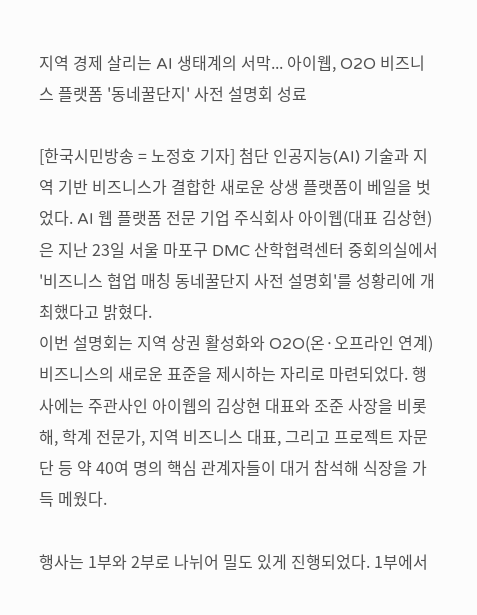지역 경제 살리는 AI 생태계의 서막... 아이웹, O2O 비즈니스 플랫폼 '동네꿀단지' 사전 설명회 성료

[한국시민방송 = 노정호 기자] 첨단 인공지능(AI) 기술과 지역 기반 비즈니스가 결합한 새로운 상생 플랫폼이 베일을 벗었다. AI 웹 플랫폼 전문 기업 주식회사 아이웹(대표 김상현)은 지난 23일 서울 마포구 DMC 산학협력센터 중회의실에서 '비즈니스 협업 매칭 동네꿀단지 사전 설명회'를 성황리에 개최했다고 밝혔다.
이번 설명회는 지역 상권 활성화와 O2O(온·오프라인 연계) 비즈니스의 새로운 표준을 제시하는 자리로 마련되었다. 행사에는 주관사인 아이웹의 김상현 대표와 조준 사장을 비롯해, 학계 전문가, 지역 비즈니스 대표, 그리고 프로젝트 자문단 등 약 40여 명의 핵심 관계자들이 대거 참석해 식장을 가득 메웠다.

행사는 1부와 2부로 나뉘어 밀도 있게 진행되었다. 1부에서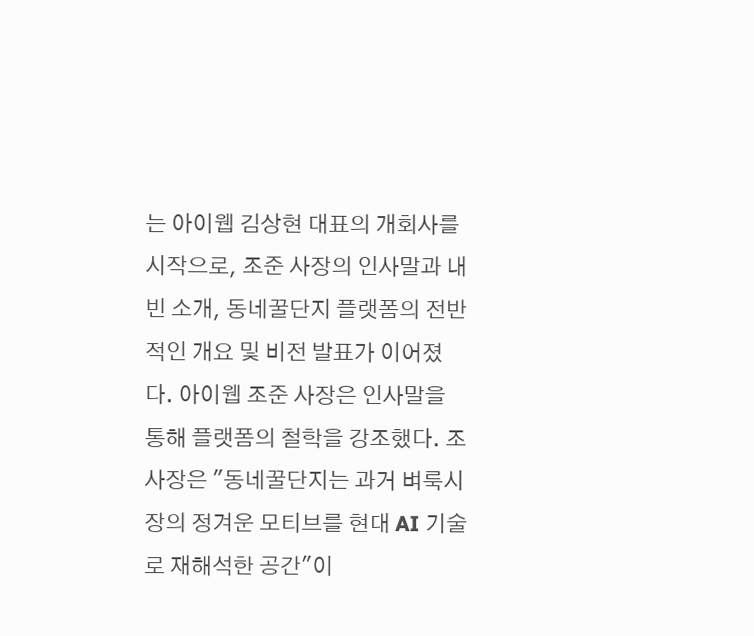는 아이웹 김상현 대표의 개회사를 시작으로, 조준 사장의 인사말과 내빈 소개, 동네꿀단지 플랫폼의 전반적인 개요 및 비전 발표가 이어졌다. 아이웹 조준 사장은 인사말을 통해 플랫폼의 철학을 강조했다. 조 사장은 "동네꿀단지는 과거 벼룩시장의 정겨운 모티브를 현대 AI 기술로 재해석한 공간"이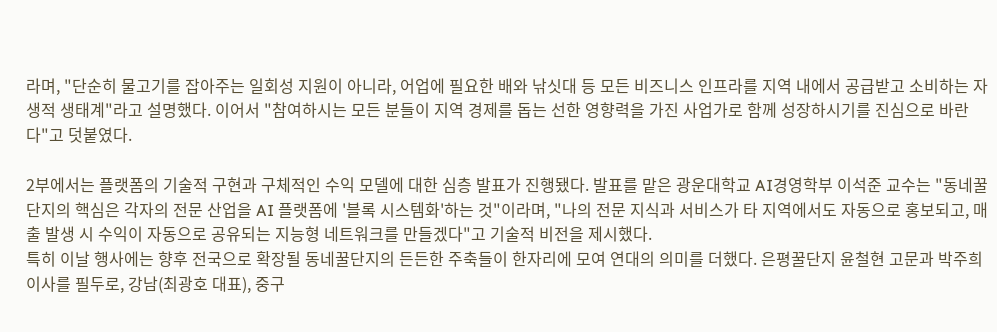라며, "단순히 물고기를 잡아주는 일회성 지원이 아니라, 어업에 필요한 배와 낚싯대 등 모든 비즈니스 인프라를 지역 내에서 공급받고 소비하는 자생적 생태계"라고 설명했다. 이어서 "참여하시는 모든 분들이 지역 경제를 돕는 선한 영향력을 가진 사업가로 함께 성장하시기를 진심으로 바란다"고 덧붙였다.

2부에서는 플랫폼의 기술적 구현과 구체적인 수익 모델에 대한 심층 발표가 진행됐다. 발표를 맡은 광운대학교 AI경영학부 이석준 교수는 "동네꿀단지의 핵심은 각자의 전문 산업을 AI 플랫폼에 '블록 시스템화'하는 것"이라며, "나의 전문 지식과 서비스가 타 지역에서도 자동으로 홍보되고, 매출 발생 시 수익이 자동으로 공유되는 지능형 네트워크를 만들겠다"고 기술적 비전을 제시했다.
특히 이날 행사에는 향후 전국으로 확장될 동네꿀단지의 든든한 주축들이 한자리에 모여 연대의 의미를 더했다. 은평꿀단지 윤철현 고문과 박주희 이사를 필두로, 강남(최광호 대표), 중구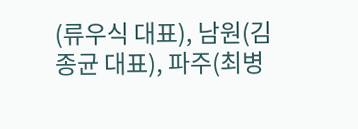(류우식 대표), 남원(김종균 대표), 파주(최병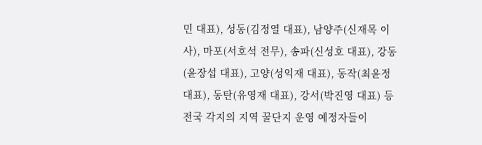민 대표), 성동(김정열 대표), 남양주(신재목 이사), 마포(서호석 전무), 송파(신성호 대표), 강동(윤장섭 대표), 고양(성익재 대표), 동작(최윤정 대표), 동탄(유영재 대표), 강서(박진영 대표) 등 전국 각지의 지역 꿀단지 운영 예정자들이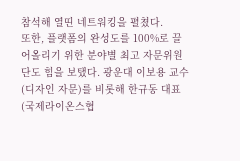참석해 열띤 네트워킹을 펼쳤다.
또한, 플랫폼의 완성도를 100%로 끌어올리기 위한 분야별 최고 자문위원단도 힘을 보탰다. 광운대 이보용 교수(디자인 자문)를 비롯해 한규동 대표(국제라이온스협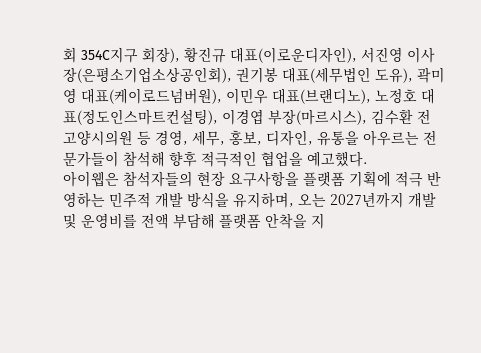회 354C지구 회장), 황진규 대표(이로운디자인), 서진영 이사장(은평소기업소상공인회), 권기봉 대표(세무법인 도유), 곽미영 대표(케이로드넘버원), 이민우 대표(브랜디노), 노정호 대표(정도인스마트컨설팅), 이경엽 부장(마르시스), 김수환 전 고양시의원 등 경영, 세무, 홍보, 디자인, 유통을 아우르는 전문가들이 참석해 향후 적극적인 협업을 예고했다.
아이웹은 참석자들의 현장 요구사항을 플랫폼 기획에 적극 반영하는 민주적 개발 방식을 유지하며, 오는 2027년까지 개발 및 운영비를 전액 부담해 플랫폼 안착을 지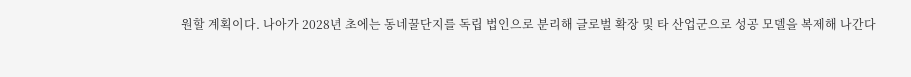원할 계획이다. 나아가 2028년 초에는 동네꿀단지를 독립 법인으로 분리해 글로벌 확장 및 타 산업군으로 성공 모델을 복제해 나간다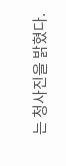는 청사진을 밝혔다.